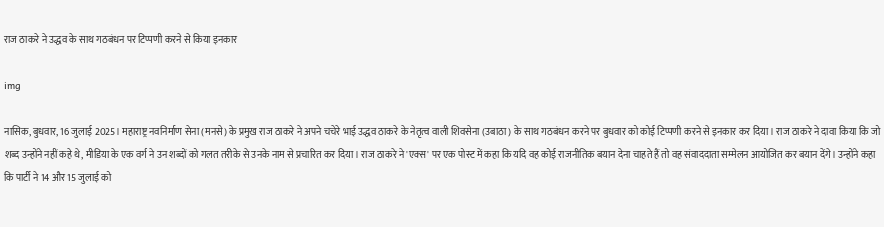राज ठाकरे ने उद्धव के साथ गठबंधन पर टिप्पणी करने से किया इनकार

img

नासिक, बुधवार, 16 जुलाई 2025। महाराष्ट्र नवनिर्माण सेना (मनसे) के प्रमुख राज ठाकरे ने अपने चचेरे भाई उद्धव ठाकरे के नेतृत्व वाली शिवसेना (उबाठा) के साथ गठबंधन करने पर बुधवार को कोई टिप्पणी करने से इनकार कर दिया। राज ठाकरे ने दावा किया कि जो शब्द उन्होंने नहीं कहे थे, मीडिया के एक वर्ग ने उन शब्दों को गलत तरीके से उनके नाम से प्रचारित कर दिया। राज ठाकरे ने 'एक्स' पर एक पोस्ट में कहा कि यदि वह कोई राजनीतिक बयान देना चाहते हैं तो वह संवाददाता सम्मेलन आयोजित कर बयान देंगे। उन्होंने कहा कि पार्टी ने 14 और 15 जुलाई को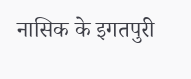नासिक के इगतपुरी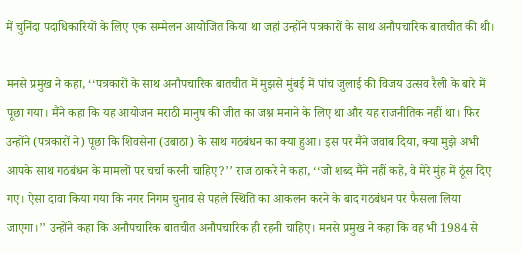में चुनिंदा पदाधिकारियों के लिए एक सम्मेलन आयोजित किया था जहां उन्होंने पत्रकारों के साथ अनौपचारिक बातचीत की थी।

मनसे प्रमुख ने कहा, ‘‘पत्रकारों के साथ अनौपचारिक बातचीत में मुझसे मुंबई में पांच जुलाई की विजय उत्सव रैली के बारे में पूछा गया। मैंने कहा कि यह आयोजन मराठी मानुष की जीत का जश्न मनाने के लिए था और यह राजनीतिक नहीं था। फिर उन्होंने (पत्रकारों ने) पूछा कि शिवसेना (उबाठा) के साथ गठबंधन का क्या हुआ। इस पर मैंने जवाब दिया, क्या मुझे अभी आपके साथ गठबंधन के मामलों पर चर्चा करनी चाहिए?’’ राज ठाकरे ने कहा, ‘‘जो शब्द मैंने नहीं कहे, वे मेरे मुंह में ठूंस दिए गए। ऐसा दावा किया गया कि नगर निगम चुनाव से पहले स्थिति का आकलन करने के बाद गठबंधन पर फैसला लिया जाएगा।’’ उन्होंने कहा कि अनौपचारिक बातचीत अनौपचारिक ही रहनी चाहिए। मनसे प्रमुख ने कहा कि वह भी 1984 से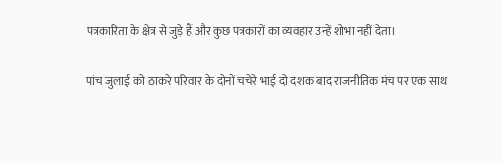पत्रकारिता के क्षेत्र से जुड़े हैं और कुछ पत्रकारों का व्यवहार उन्हें शोभा नहीं देता।

पांच जुलाई को ठाकरे परिवार के दोनों चचेरे भाई दो दशक बाद राजनीतिक मंच पर एक साथ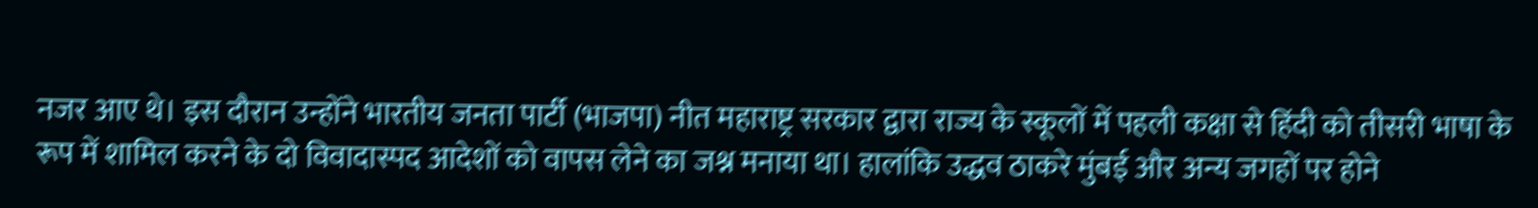नजर आए थे। इस दौरान उन्होंने भारतीय जनता पार्टी (भाजपा) नीत महाराष्ट्र सरकार द्वारा राज्य के स्कूलों में पहली कक्षा से हिंदी को तीसरी भाषा के रूप में शामिल करने के दो विवादास्पद आदेशों को वापस लेने का जश्न मनाया था। हालांकि उद्धव ठाकरे मुंबई और अन्य जगहों पर होने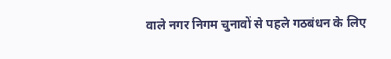वाले नगर निगम चुनावों से पहले गठबंधन के लिए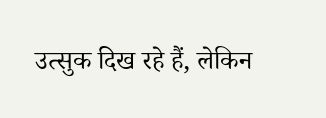उत्सुक दिख रहे हैं, लेकिन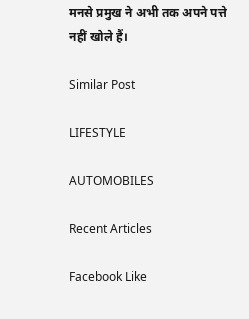मनसे प्रमुख ने अभी तक अपने पत्ते नहीं खोले हैं।

Similar Post

LIFESTYLE

AUTOMOBILES

Recent Articles

Facebook Like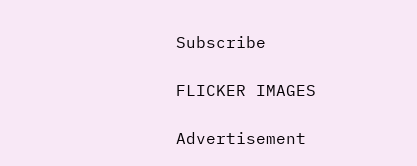Subscribe

FLICKER IMAGES

Advertisement